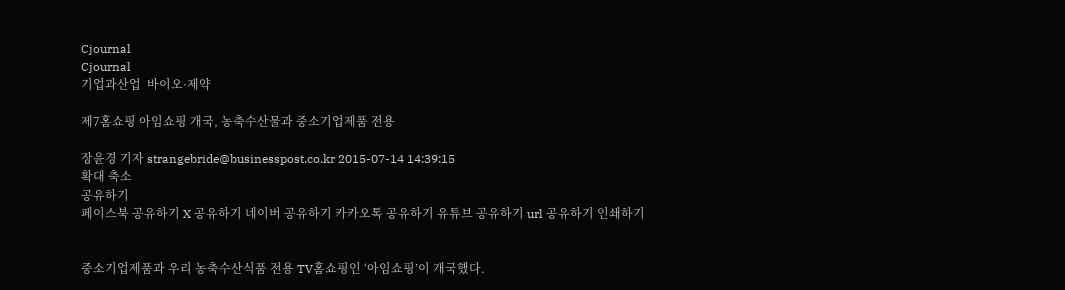Cjournal
Cjournal
기업과산업  바이오·제약

제7홈쇼핑 아임쇼핑 개국, 농축수산물과 중소기업제품 전용

장윤경 기자 strangebride@businesspost.co.kr 2015-07-14 14:39:15
확대 축소
공유하기
페이스북 공유하기 X 공유하기 네이버 공유하기 카카오톡 공유하기 유튜브 공유하기 url 공유하기 인쇄하기


중소기업제품과 우리 농축수산식품 전용 TV홈쇼핑인 ‘아임쇼핑’이 개국했다.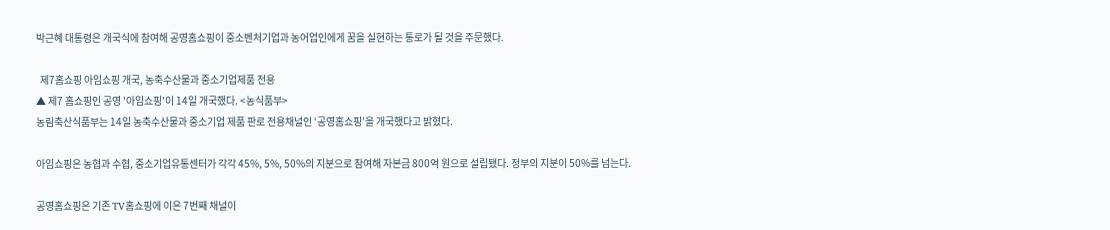박근혜 대통령은 개국식에 참여해 공영홈쇼핑이 중소벤처기업과 농어업인에게 꿈을 실현하는 통로가 될 것을 주문했다.

  제7홈쇼핑 아임쇼핑 개국, 농축수산물과 중소기업제품 전용
▲ 제7 홈쇼핑인 공영 '아임쇼핑'이 14일 개국했다. <농식품부>
농림축산식품부는 14일 농축수산물과 중소기업 제품 판로 전용채널인 ‘공영홈쇼핑’을 개국했다고 밝혔다.

아임쇼핑은 농협과 수협, 중소기업유통센터가 각각 45%, 5%, 50%의 지분으로 참여해 자본금 800억 원으로 설립됐다. 정부의 지분이 50%를 넘는다.

공영홈쇼핑은 기존 TV홈쇼핑에 이은 7번째 채널이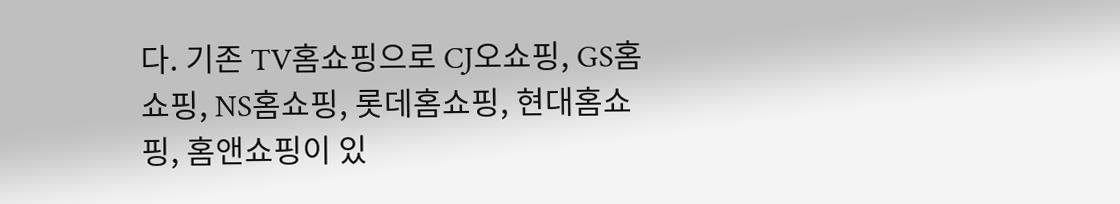다. 기존 TV홈쇼핑으로 CJ오쇼핑, GS홈쇼핑, NS홈쇼핑, 롯데홈쇼핑, 현대홈쇼핑, 홈앤쇼핑이 있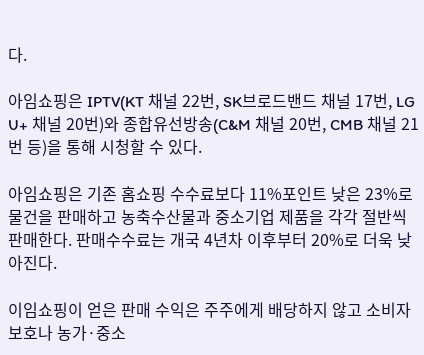다.

아임쇼핑은 IPTV(KT 채널 22번, SK브로드밴드 채널 17번, LG U+ 채널 20번)와 종합유선방송(C&M 채널 20번, CMB 채널 21번 등)을 통해 시청할 수 있다.

아임쇼핑은 기존 홈쇼핑 수수료보다 11%포인트 낮은 23%로 물건을 판매하고 농축수산물과 중소기업 제품을 각각 절반씩 판매한다. 판매수수료는 개국 4년차 이후부터 20%로 더욱 낮아진다.

이임쇼핑이 얻은 판매 수익은 주주에게 배당하지 않고 소비자 보호나 농가·중소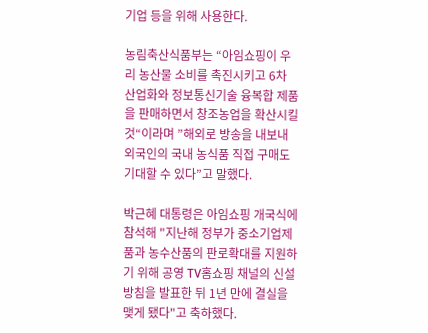기업 등을 위해 사용한다.

농림축산식품부는 “아임쇼핑이 우리 농산물 소비를 촉진시키고 6차 산업화와 정보통신기술 융복합 제품을 판매하면서 창조농업을 확산시킬 것“이라며 ”해외로 방송을 내보내 외국인의 국내 농식품 직접 구매도 기대할 수 있다”고 말했다.

박근혜 대통령은 아임쇼핑 개국식에 참석해 "지난해 정부가 중소기업제품과 농수산품의 판로확대를 지원하기 위해 공영 TV홈쇼핑 채널의 신설방침을 발표한 뒤 1년 만에 결실을 맺게 됐다"고 축하했다.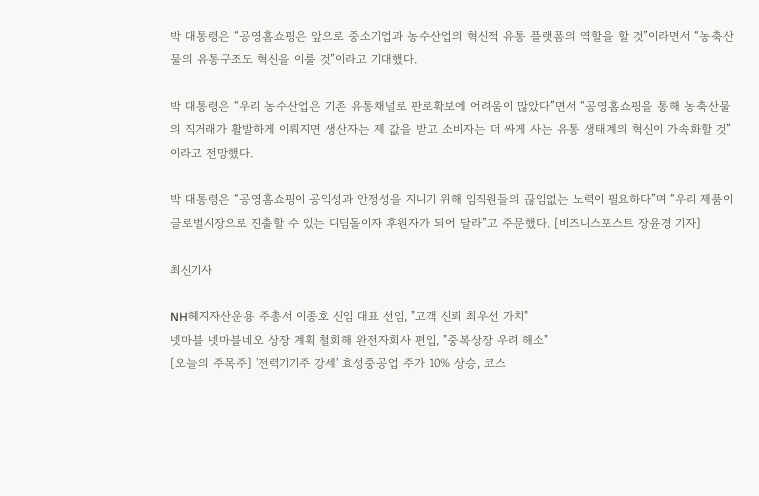박 대통령은 “공영홈쇼핑은 앞으로 중소기업과 농수산업의 혁신적 유통 플랫폼의 역할을 할 것”이라면서 “농축산물의 유통구조도 혁신을 이룰 것”이라고 기대했다.

박 대통령은 “우리 농수산업은 기존 유통채널로 판로확보에 어려움이 많았다”면서 “공영홈쇼핑을 통해 농축산물의 직거래가 활발하게 이뤄지면 생산자는 제 값을 받고 소비자는 더 싸게 사는 유통 생태계의 혁신이 가속화할 것”이라고 전망했다.

박 대통령은 “공영홈쇼핑이 공익성과 안정성을 지니기 위해 임직원들의 끊임없는 노력이 필요하다”며 “우리 제품이 글로벌시장으로 진출할 수 있는 디딤돌이자 후원자가 되어 달라”고 주문했다. [비즈니스포스트 장윤경 기자]

최신기사

NH헤지자산운용 주총서 이종호 신임 대표 선임, "고객 신뢰 최우선 가치"
넷마블 넷마블네오 상장 계획 철회해 완전자회사 편입, "중복상장 우려 해소"
[오늘의 주목주] '전력기기주 강세' 효성중공업 주가 10% 상승, 코스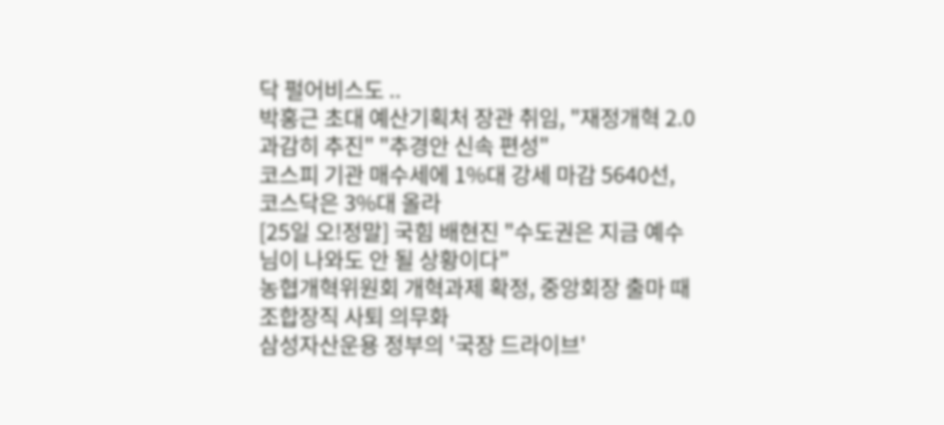닥 펄어비스도 ..
박홍근 초대 예산기획처 장관 취임, "재정개혁 2.0 과감히 추진" "추경안 신속 편성"
코스피 기관 매수세에 1%대 강세 마감 5640선, 코스닥은 3%대 올라
[25일 오!정말] 국힘 배현진 "수도권은 지금 예수님이 나와도 안 될 상황이다"
농협개혁위원회 개혁과제 확정, 중앙회장 출마 때 조합장직 사퇴 의무화
삼성자산운용 정부의 '국장 드라이브'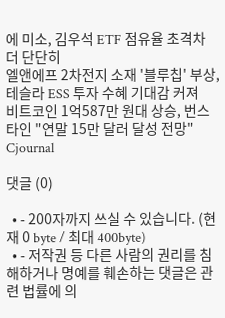에 미소, 김우석 ETF 점유율 초격차 더 단단히
엘앤에프 2차전지 소재 '블루칩' 부상, 테슬라 ESS 투자 수혜 기대감 커져
비트코인 1억587만 원대 상승, 번스타인 "연말 15만 달러 달성 전망"
Cjournal

댓글 (0)

  • - 200자까지 쓰실 수 있습니다. (현재 0 byte / 최대 400byte)
  • - 저작권 등 다른 사람의 권리를 침해하거나 명예를 훼손하는 댓글은 관련 법률에 의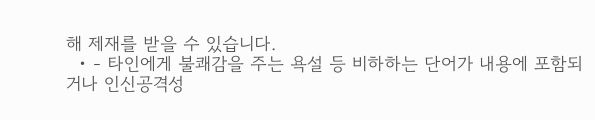해 제재를 받을 수 있습니다.
  • - 타인에게 불쾌감을 주는 욕설 등 비하하는 단어가 내용에 포함되거나 인신공격성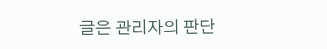글은 관리자의 판단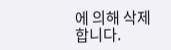에 의해 삭제 합니다.